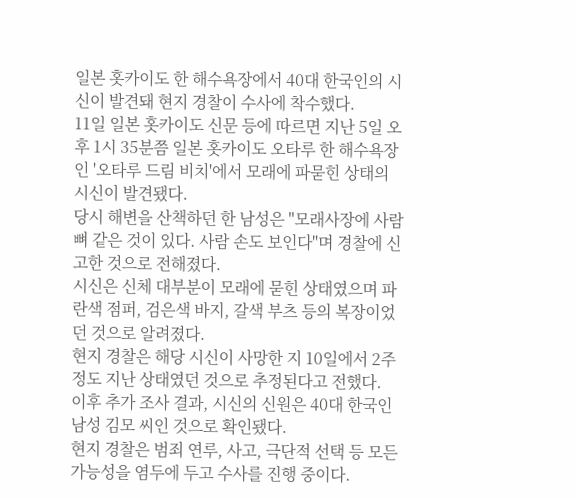일본 홋카이도 한 해수욕장에서 40대 한국인의 시신이 발견돼 현지 경찰이 수사에 착수했다.
11일 일본 홋카이도 신문 등에 따르면 지난 5일 오후 1시 35분쯤 일본 홋카이도 오타루 한 해수욕장인 '오타루 드림 비치'에서 모래에 파묻힌 상태의 시신이 발견됐다.
당시 해변을 산책하던 한 남성은 "모래사장에 사람 뼈 같은 것이 있다. 사람 손도 보인다"며 경찰에 신고한 것으로 전해졌다.
시신은 신체 대부분이 모래에 묻힌 상태였으며 파란색 점퍼, 검은색 바지, 갈색 부츠 등의 복장이었던 것으로 알려졌다.
현지 경찰은 해당 시신이 사망한 지 10일에서 2주 정도 지난 상태였던 것으로 추정된다고 전했다.
이후 추가 조사 결과, 시신의 신원은 40대 한국인 남성 김모 씨인 것으로 확인됐다.
현지 경찰은 범죄 연루, 사고, 극단적 선택 등 모든 가능성을 염두에 두고 수사를 진행 중이다.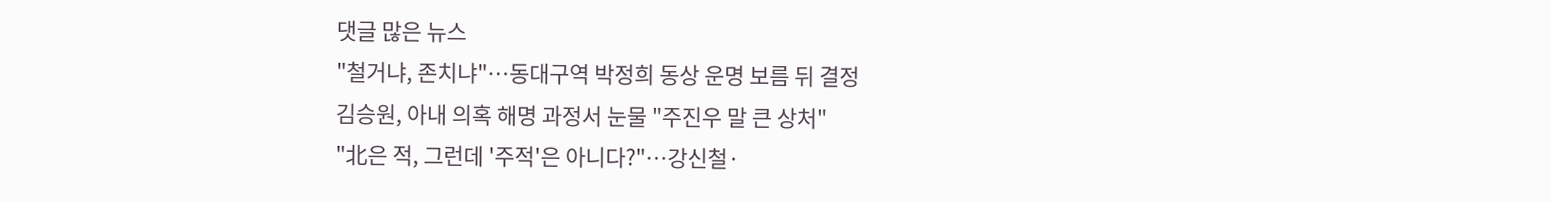댓글 많은 뉴스
"철거냐, 존치냐"…동대구역 박정희 동상 운명 보름 뒤 결정
김승원, 아내 의혹 해명 과정서 눈물 "주진우 말 큰 상처"
"北은 적, 그런데 '주적'은 아니다?"…강신철·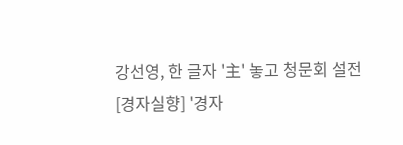강선영, 한 글자 '主' 놓고 청문회 설전
[경자실향] '경자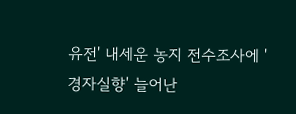유전' 내세운 농지 전수조사에 '경자실향' 늘어난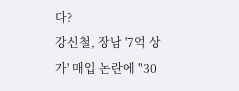다?
강신철, 장남 '7억 상가' 매입 논란에 "30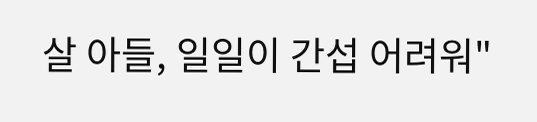살 아들, 일일이 간섭 어려워"